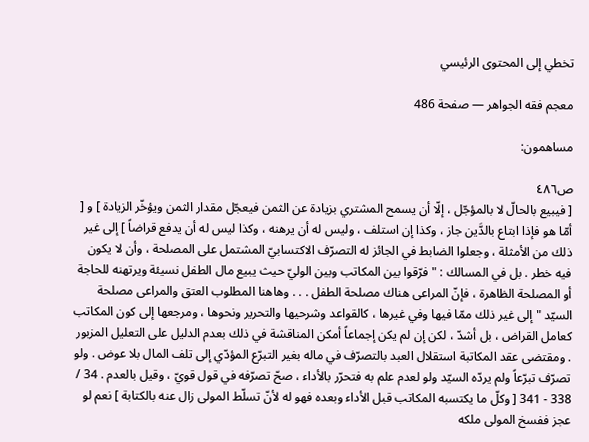تخطي إلى المحتوى الرئيسي

معجم فقه الجواهر — صفحة 486

مساهمون:

ص٤٨٦
[ فيبيع بالحالّ لا بالمؤجّل ، إلّا أن يسمح المشتري بزيادة عن الثمن فيعجّل مقدار الثمن ويؤخّر الزيادة ] و [ أمّا هو فإذا ابتاع بالدَّين جاز ، وكذا إن استلف ، وليس له أن يرهنه ، وكذا ليس له أن يدفع قراضاً ] إلى غير ذلك من الأمثلة ، وجعلوا الضابط في الجائز له التصرّف الاكتسابيّ المشتمل على المصلحة ، وأن لا يكون فيه خطر . بل في المسالك : " فرّقوا بين المكاتب وبين الوليّ حيث يبيع مال الطفل نسيئة ويرتهنه للحاجة أو المصلحة الظاهرة ، فإنّ المراعى هناك مصلحة الطفل . . . وهاهنا المطلوب العتق والمراعى مصلحة السيّد " إلى غير ذلك ممّا فيها وفي غيرها ، كالقواعد وشرحيها والتحرير ونحوها ، ومرجعها إلى كون المكاتب كعامل القراض ، بل أشدّ ، لكن إن لم يكن إجماعاً أمكن المناقشة في ذلك بعدم الدليل على التعليل المزبور . ومقتضى عقد المكاتبة استقلال العبد بالتصرّف في ماله بغير التبرّع المؤدّي إلى تلف المال بلا عوض . ولو تصرّف تبرّعاً ولم يردّه السيّد ولو لعدم علم به فتحرّر بالأداء ، صحّ تصرّفه في قول قويّ ، وقيل بالعدم . 34 / 338 - 341 [ وكلّ ما يكتسبه المكاتب قبل الأداء وبعده فهو له لأنّ تسلّط المولى زال عنه بالكتابة ] نعم لو عجز ففسخ المولى ملكه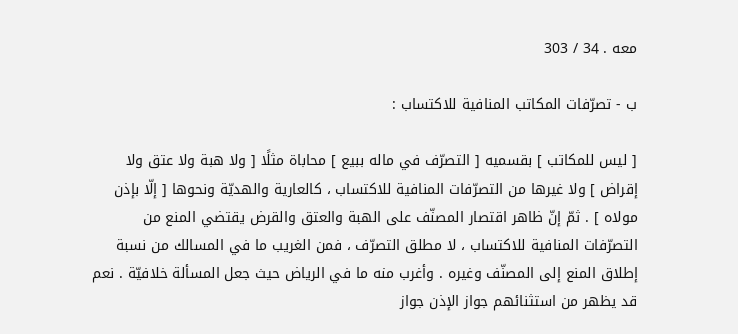معه . 34 / 303

ب - تصرّفات المكاتب المنافية للاكتساب :

[ ليس للمكاتب ] بقسميه [ التصرّف في ماله ببيع ] محاباة مثلًا [ ولا هبة ولا عتق ولا إقراض ] ولا غيرها من التصرّفات المنافية للاكتساب ، كالعارية والهديّة ونحوها [ إلّا بإذن مولاه ] . ثمّ إنّ ظاهر اقتصار المصنّف على الهبة والعتق والقرض يقتضي المنع من التصرّفات المنافية للاكتساب ، لا مطلق التصرّف ، فمن الغريب ما في المسالك من نسبة إطلاق المنع إلى المصنّف وغيره . وأغرب منه ما في الرياض حيث جعل المسألة خلافيّة . نعم قد يظهر من استثنائهم جواز الإذن جواز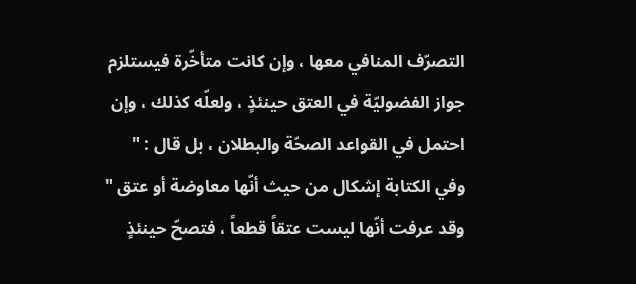التصرّف المنافي معها ، وإن كانت متأخّرة فيستلزم جواز الفضوليّة في العتق حينئذٍ ، ولعلّه كذلك ، وإن احتمل في القواعد الصحّة والبطلان ، بل قال : " وفي الكتابة إشكال من حيث أنّها معاوضة أو عتق " وقد عرفت أنّها ليست عتقاً قطعاً ، فتصحّ حينئذٍ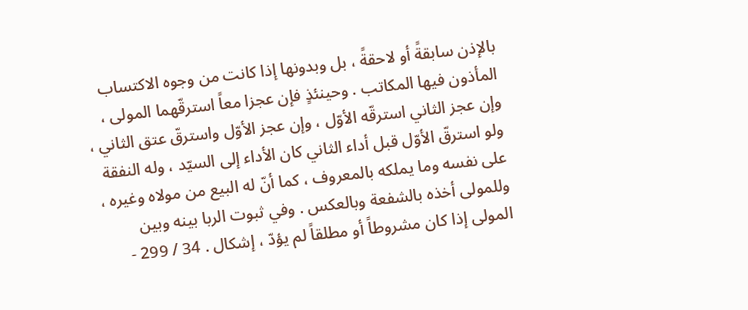بالإذن سابقةً أو لاحقةً ، بل وبدونها إذا كانت من وجوه الاكتساب المأذون فيها المكاتب . وحينئذٍ فإن عجزا معاً استرقّهما المولى ، وإن عجز الثاني استرقّه الأوّل ، وإن عجز الأوّل واسترقّ عتق الثاني ، ولو استرقّ الأوّل قبل أداء الثاني كان الأداء إلى السيّد ، وله النفقة على نفسه وما يملكه بالمعروف ، كما أنّ له البيع من مولاه وغيره ، وللمولى أخذه بالشفعة وبالعكس . وفي ثبوت الربا بينه وبين المولى إذا كان مشروطاً أو مطلقاً لم يؤدّ ، إشكال . 34 / 299 -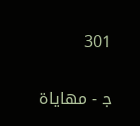301

ج‍ - مهاياة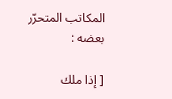المكاتب المتحرّر بعضه :

[ إذا ملك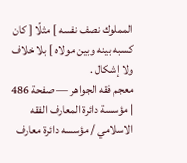المملوك نصف نفسه ] مثلًا [ كان كسبه بينه وبين مولاه ] بلا خلاف ولا إشكال .
معجم فقه الجواهر — صفحة 486 | مؤسسة دائرة المعارف الفقه الاسلامي / مؤسسه دائرة معارف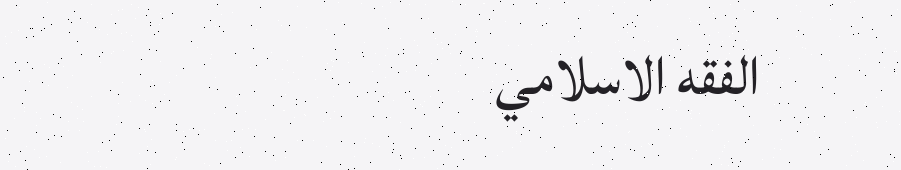الفقه الاسلامي